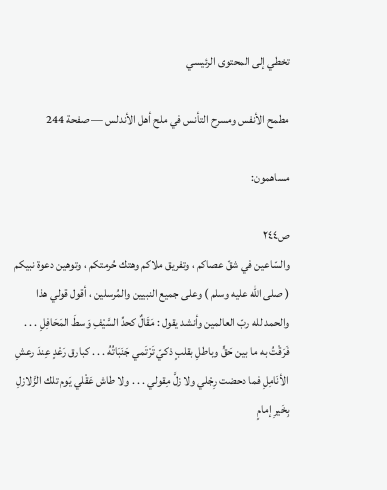تخطي إلى المحتوى الرئيسي

مطمح الأنفس ومسرح التأنس في ملح أهل الأندلس — صفحة 244

مساهمون:

ص٢٤٤
والسّاعين في شقّ عصاكم ، وتفريق ملاكم وهتك حُرمتكم ، وتوهين دعوة نبيكم ( صلى الله عليه وسلم ) وعلى جميع النبيين والمُرسلين ، أقول قولي هذا والحمد لله ربّ العالمين وأنشد يقول : مَقَالٌ كحدِّ السَّيْفِ وَسطَ المَحَافِلِ . . . فَرَقْتُ به ما بين حَقٍّ وباطلِ بقلبٍ ذكيّ تَرْتَمي جَنَبَاتُهُ . . . كبارق رَعْدٍ عِندَ رعشِ الأنَامِلِ فما دحضت رِجْلي ولا زلَّ مِقولي . . . ولا طاش عَقْلي يَوم تلك الزَّلازلِ بِخَيرِ إمامٍ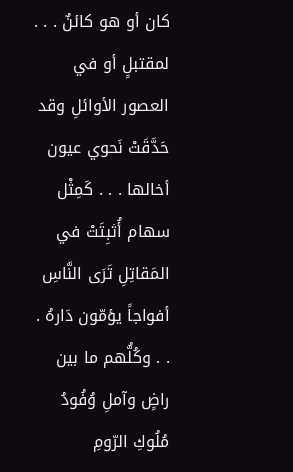كان أو هو كائنٌ . . . لمقتبلٍ أو في العصور الأوائلِ وقد حَدَّقَتْ نَحوي عيون أخالها . . . كَمِثْل سهام أُثبِتَتْ في المَقاتِلِ تَرَى النَّاسِ أفواجاً يؤمّون دَارهُ . . . وكُلُّهم ما بين راضٍ وآملِ وُفُودُ مُلُوكِ الرّومِ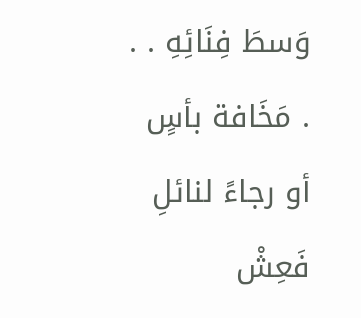وَسطَ فِنَائِهِ . . . مَخَافة بأسٍ أو رجاءً لنائلِ فَعِشْ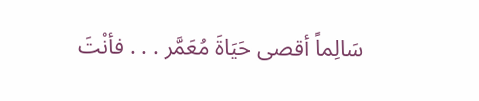سَالِماً أقصى حَيَاةَ مُعَمَّر . . . فأنْتَ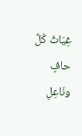غِيَاثُ كُلِّ حافٍ ونَاعِلِ